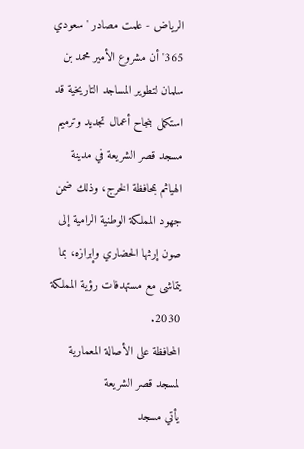الرياض - علمت مصادر 'سعودي 365' أن مشروع الأمير محمد بن سلمان لتطوير المساجد التاريخية قد استكمل بنجاح أعمال تجديد وترميم مسجد قصر الشريعة في مدينة الهياثم بمحافظة الخرج، وذلك ضمن جهود المملكة الوطنية الرامية إلى صون إرثها الحضاري وإبرازه، بما يتماشى مع مستهدفات رؤية المملكة 2030.
المحافظة على الأصالة المعمارية لمسجد قصر الشريعة
يأتي مسجد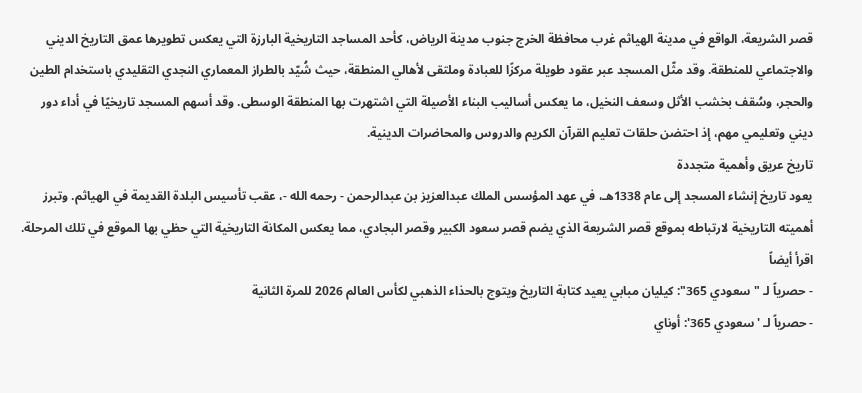قصر الشريعة، الواقع في مدينة الهياثم غرب محافظة الخرج جنوب مدينة الرياض، كأحد المساجد التاريخية البارزة التي يعكس تطويرها عمق التاريخ الديني والاجتماعي للمنطقة. وقد مثّل المسجد عبر عقود طويلة مركزًا للعبادة وملتقى لأهالي المنطقة، حيث شُيّد بالطراز المعماري النجدي التقليدي باستخدام الطين والحجر، وسُقف بخشب الأثل وسعف النخيل، ما يعكس أساليب البناء الأصيلة التي اشتهرت بها المنطقة الوسطى. وقد أسهم المسجد تاريخيًا في أداء دور ديني وتعليمي مهم، إذ احتضن حلقات تعليم القرآن الكريم والدروس والمحاضرات الدينية.
تاريخ عريق وأهمية متجددة
يعود تاريخ إنشاء المسجد إلى عام 1338هـ، في عهد المؤسس الملك عبدالعزيز بن عبدالرحمن - رحمه الله -، عقب تأسيس البلدة القديمة في الهياثم. وتبرز أهميته التاريخية لارتباطه بموقع قصر الشريعة الذي يضم قصر سعود الكبير وقصر البجادي، مما يعكس المكانة التاريخية التي حظي بها الموقع في تلك المرحلة.
اقرأ أيضاً
- حصرياً لـ "سعودي 365": كيليان مبابي يعيد كتابة التاريخ ويتوج بالحذاء الذهبي لكأس العالم 2026 للمرة الثانية
- حصرياً لـ 'سعودي 365': أوناي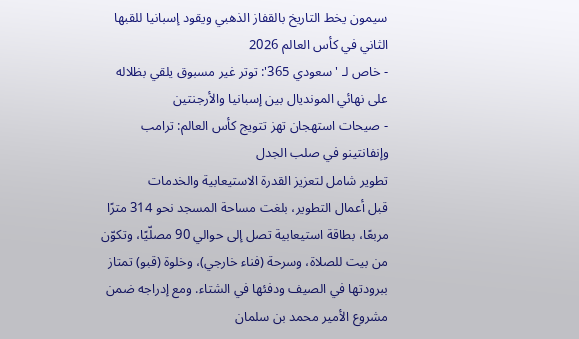سيمون يخط التاريخ بالقفاز الذهبي ويقود إسبانيا للقبها الثاني في كأس العالم 2026
- خاص لـ 'سعودي 365': توتر غير مسبوق يلقي بظلاله على نهائي المونديال بين إسبانيا والأرجنتين
- صيحات استهجان تهز تتويج كأس العالم: ترامب وإنفانتينو في صلب الجدل
تطوير شامل لتعزيز القدرة الاستيعابية والخدمات
قبل أعمال التطوير، بلغت مساحة المسجد نحو 314 مترًا مربعًا، بطاقة استيعابية تصل إلى حوالي 90 مصلّيًا، وتكوّن من بيت للصلاة، وسرحة (فناء خارجي)، وخلوة (قبو) تمتاز ببرودتها في الصيف ودفئها في الشتاء. ومع إدراجه ضمن مشروع الأمير محمد بن سلمان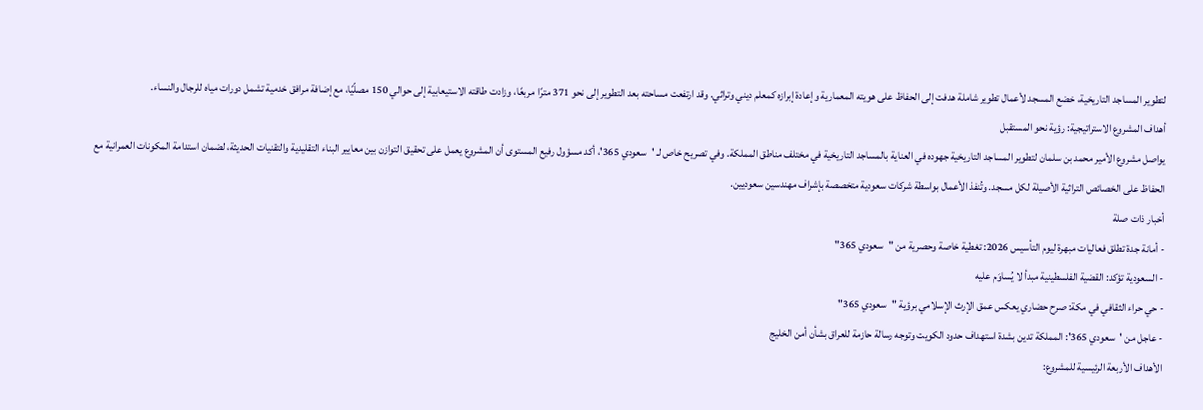لتطوير المساجد التاريخية، خضع المسجد لأعمال تطوير شاملة هدفت إلى الحفاظ على هويته المعمارية وإعادة إبرازه كمعلم ديني وتراثي. وقد ارتفعت مساحته بعد التطوير إلى نحو 371 مترًا مربعًا، وزادت طاقته الاستيعابية إلى حوالي 150 مصلّيًا، مع إضافة مرافق خدمية تشمل دورات مياه للرجال والنساء.
أهداف المشروع الاستراتيجية: رؤية نحو المستقبل
يواصل مشروع الأمير محمد بن سلمان لتطوير المساجد التاريخية جهوده في العناية بالمساجد التاريخية في مختلف مناطق المملكة. وفي تصريح خاص لـ 'سعودي 365'، أكد مسؤول رفيع المستوى أن المشروع يعمل على تحقيق التوازن بين معايير البناء التقليدية والتقنيات الحديثة، لضمان استدامة المكونات العمرانية مع الحفاظ على الخصائص التراثية الأصيلة لكل مسجد. وتُنفذ الأعمال بواسطة شركات سعودية متخصصة بإشراف مهندسين سعوديين.
أخبار ذات صلة
- أمانة جدة تطلق فعاليات مبهرة ليوم التأسيس 2026: تغطية خاصة وحصرية من "سعودي 365"
- السعودية تؤكد: القضية الفلسطينية مبدأ لا يُساوَم عليه
- حي حراء الثقافي في مكة: صرح حضاري يعكس عمق الإرث الإسلامي برؤية "سعودي 365"
- عاجل من 'سعودي 365': المملكة تدين بشدة استهداف حدود الكويت وتوجه رسالة حازمة للعراق بشأن أمن الخليج
الأهداف الأربعة الرئيسية للمشروع: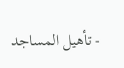- تأهيل المساجد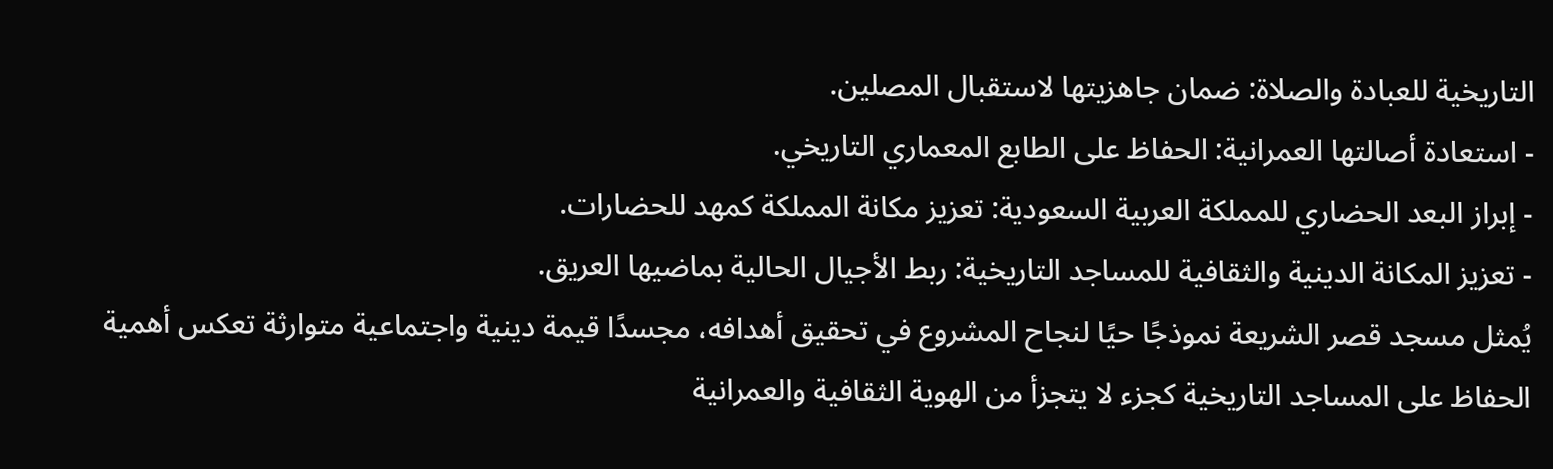التاريخية للعبادة والصلاة: ضمان جاهزيتها لاستقبال المصلين.
- استعادة أصالتها العمرانية: الحفاظ على الطابع المعماري التاريخي.
- إبراز البعد الحضاري للمملكة العربية السعودية: تعزيز مكانة المملكة كمهد للحضارات.
- تعزيز المكانة الدينية والثقافية للمساجد التاريخية: ربط الأجيال الحالية بماضيها العريق.
يُمثل مسجد قصر الشريعة نموذجًا حيًا لنجاح المشروع في تحقيق أهدافه، مجسدًا قيمة دينية واجتماعية متوارثة تعكس أهمية الحفاظ على المساجد التاريخية كجزء لا يتجزأ من الهوية الثقافية والعمرانية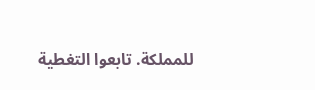للمملكة. تابعوا التغطية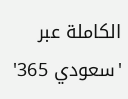الكاملة عبر 'سعودي 365'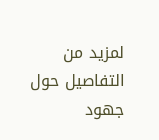لمزيد من التفاصيل حول جهود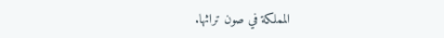المملكة في صون تراثها.